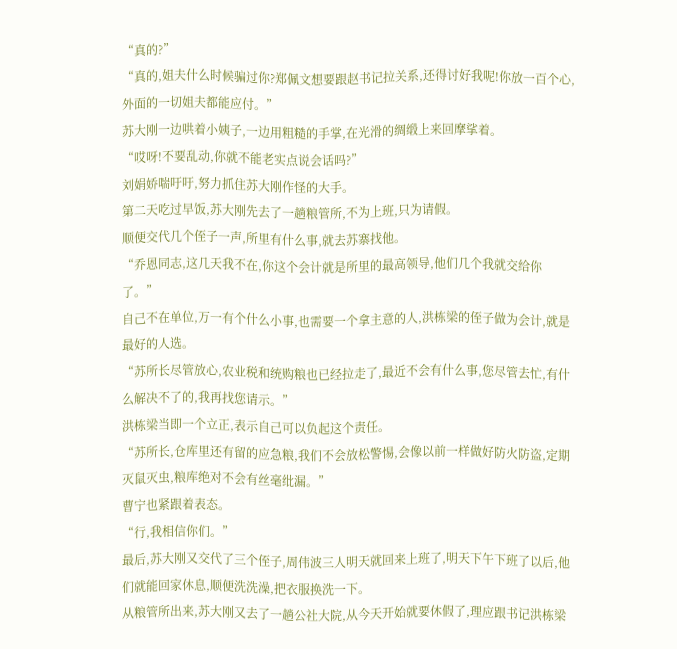“真的?”
“真的,姐夫什么时候骗过你?郑佩文想要跟赵书记拉关系,还得讨好我呢!你放一百个心,外面的一切姐夫都能应付。”
苏大刚一边哄着小姨子,一边用粗糙的手掌,在光滑的绸缎上来回摩挲着。
“哎呀!不要乱动,你就不能老实点说会话吗?”
刘娟娇喘吁吁,努力抓住苏大刚作怪的大手。
第二天吃过早饭,苏大刚先去了一趟粮管所,不为上班,只为请假。
顺便交代几个侄子一声,所里有什么事,就去苏寨找他。
“乔恩同志,这几天我不在,你这个会计就是所里的最高领导,他们几个我就交给你了。”
自己不在单位,万一有个什么小事,也需要一个拿主意的人,洪栋梁的侄子做为会计,就是最好的人选。
“苏所长尽管放心,农业税和统购粮也已经拉走了,最近不会有什么事,您尽管去忙,有什么解决不了的,我再找您请示。”
洪栋梁当即一个立正,表示自己可以负起这个责任。
“苏所长,仓库里还有留的应急粮,我们不会放松警惕,会像以前一样做好防火防盗,定期灭鼠灭虫,粮库绝对不会有丝毫纰漏。”
曹宁也紧跟着表态。
“行,我相信你们。”
最后,苏大刚又交代了三个侄子,周伟波三人明天就回来上班了,明天下午下班了以后,他们就能回家休息,顺便洗洗澡,把衣服换洗一下。
从粮管所出来,苏大刚又去了一趟公社大院,从今天开始就要休假了,理应跟书记洪栋梁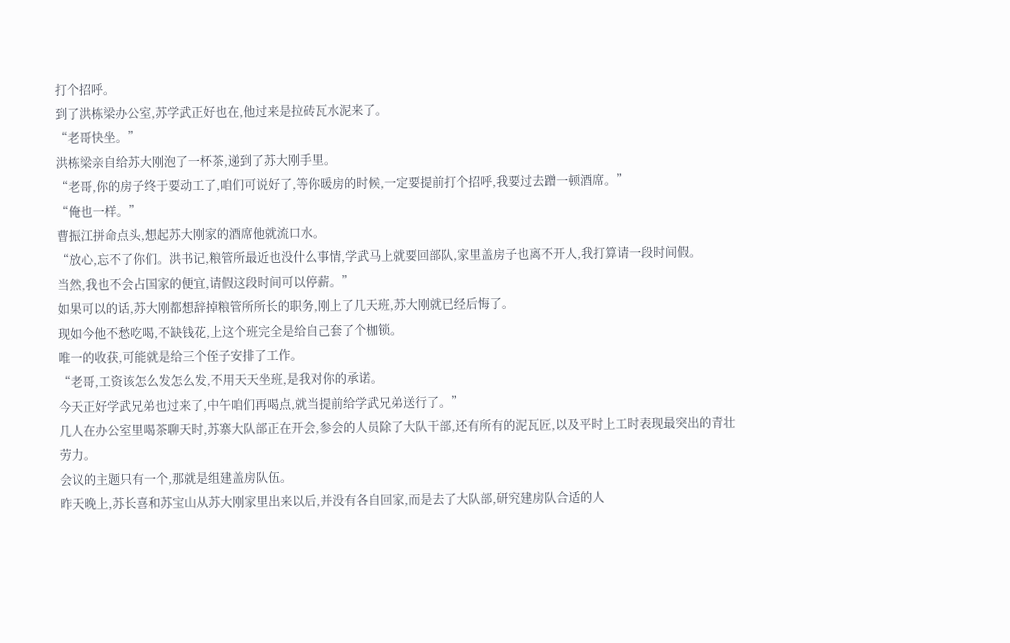打个招呼。
到了洪栋梁办公室,苏学武正好也在,他过来是拉砖瓦水泥来了。
“老哥快坐。”
洪栋梁亲自给苏大刚泡了一杯茶,递到了苏大刚手里。
“老哥,你的房子终于要动工了,咱们可说好了,等你暖房的时候,一定要提前打个招呼,我要过去蹭一顿酒席。”
“俺也一样。”
曹振江拼命点头,想起苏大刚家的酒席他就流口水。
“放心,忘不了你们。洪书记,粮管所最近也没什么事情,学武马上就要回部队,家里盖房子也离不开人,我打算请一段时间假。
当然,我也不会占国家的便宜,请假这段时间可以停薪。”
如果可以的话,苏大刚都想辞掉粮管所所长的职务,刚上了几天班,苏大刚就已经后悔了。
现如今他不愁吃喝,不缺钱花,上这个班完全是给自己套了个枷锁。
唯一的收获,可能就是给三个侄子安排了工作。
“老哥,工资该怎么发怎么发,不用天天坐班,是我对你的承诺。
今天正好学武兄弟也过来了,中午咱们再喝点,就当提前给学武兄弟送行了。”
几人在办公室里喝茶聊天时,苏寨大队部正在开会,参会的人员除了大队干部,还有所有的泥瓦匠,以及平时上工时表现最突出的青壮劳力。
会议的主题只有一个,那就是组建盖房队伍。
昨天晚上,苏长喜和苏宝山从苏大刚家里出来以后,并没有各自回家,而是去了大队部,研究建房队合适的人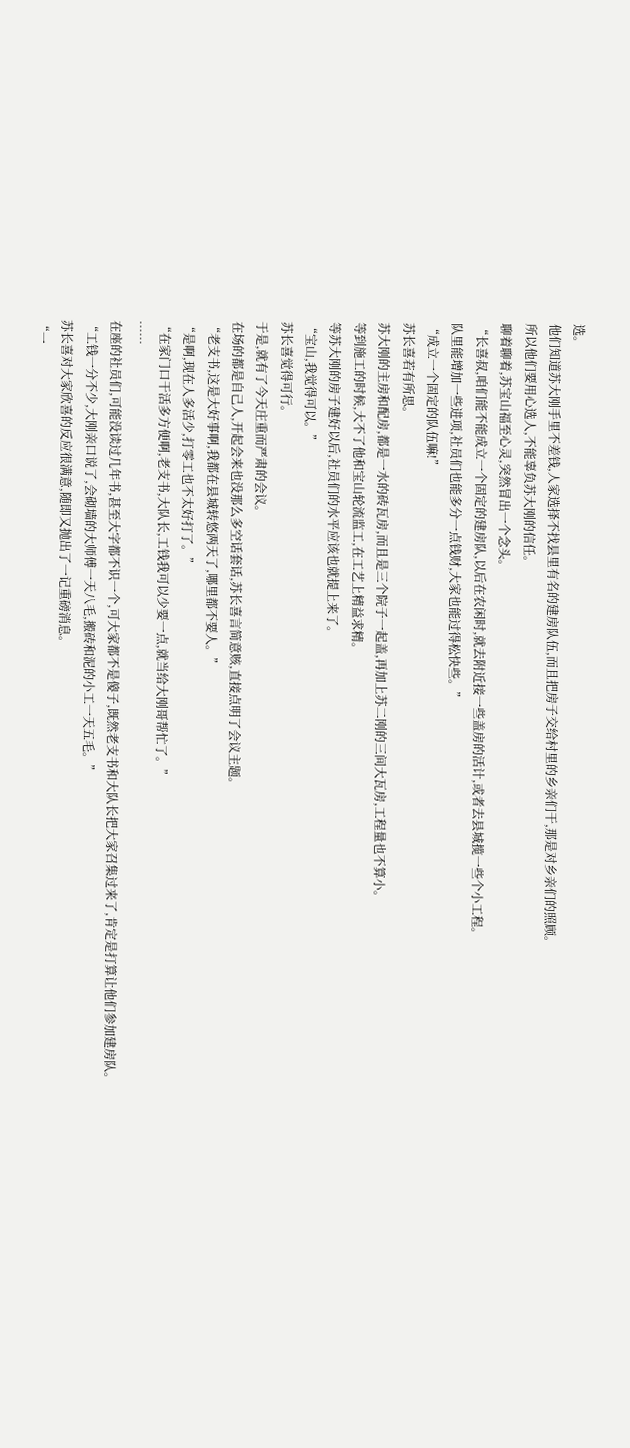选。
他们知道苏大刚手里不差钱,人家选择不找县里有名的建房队伍,而且把房子交给村里的乡亲们干,那是对乡亲们的照顾。
所以他们要用心选人,不能辜负苏大刚的信任。
聊着聊着,苏宝山福至心灵,突然冒出一个念头。
“长喜叔,咱们能不能成立一个固定的建房队,以后在农闲时,就去附近接一些盖房的活计,或者去县城揽一些个小工程。
队里能增加一些进项,社员们也能多分一点钱财,大家也能过得松快些。”
“成立一个固定的队伍嘛!”
苏长喜若有所思。
苏大刚的主房和配房,都是一水的砖瓦房,而且是三个院子一起盖,再加上苏二刚的三间大瓦房,工程量也不算小。
等到施工的时候,大不了他和宝山轮流监工,在工艺上精益求精。
等苏大刚的房子建好以后,社员们的水平应该也就提上来了。
“宝山,我觉得可以。”
苏长喜觉得可行。
于是,就有了今天庄重而严肃的会议。
在场的都是自己人,开起会来也没那么多空话套话,苏长喜言简意赅,直接点明了会议主题。
“老支书,这是大好事啊,我都在县城转悠两天了,哪里都不要人。”
“是啊,现在人多活少,打零工也不太好打了。”
“在家门口干活多方便啊,老支书,大队长,工钱我可以少要一点,就当给大刚哥帮忙了。”
……
在座的社员们,可能没读过几年书,甚至大字都不识一个,可大家都不是傻子,既然老支书和大队长把大家召集过来了,肯定是打算让他们参加建房队。
“工钱一分不少,大刚亲口说了,会砌墙的大师傅一天八毛,搬砖和泥的小工一天五毛。”
苏长喜对大家欣喜的反应很满意,随即又抛出了一记重磅消息。
“一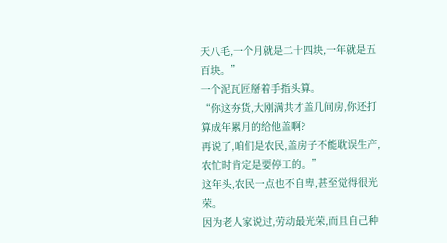天八毛,一个月就是二十四块,一年就是五百块。”
一个泥瓦匠掰着手指头算。
“你这夯货,大刚满共才盖几间房,你还打算成年累月的给他盖啊?
再说了,咱们是农民,盖房子不能耽误生产,农忙时肯定是要停工的。”
这年头,农民一点也不自卑,甚至觉得很光荣。
因为老人家说过,劳动最光荣,而且自己种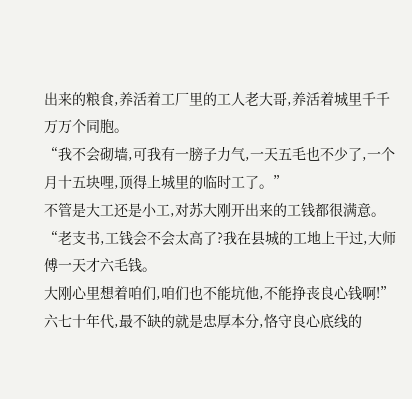出来的粮食,养活着工厂里的工人老大哥,养活着城里千千万万个同胞。
“我不会砌墙,可我有一膀子力气,一天五毛也不少了,一个月十五块哩,顶得上城里的临时工了。”
不管是大工还是小工,对苏大刚开出来的工钱都很满意。
“老支书,工钱会不会太高了?我在县城的工地上干过,大师傅一天才六毛钱。
大刚心里想着咱们,咱们也不能坑他,不能挣丧良心钱啊!”
六七十年代,最不缺的就是忠厚本分,恪守良心底线的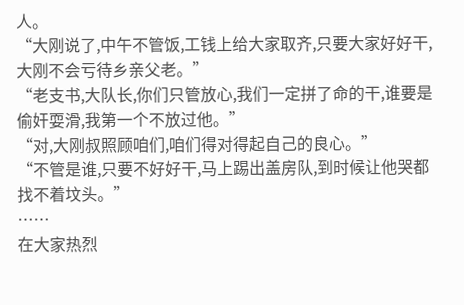人。
“大刚说了,中午不管饭,工钱上给大家取齐,只要大家好好干,大刚不会亏待乡亲父老。”
“老支书,大队长,你们只管放心,我们一定拼了命的干,谁要是偷奸耍滑,我第一个不放过他。”
“对,大刚叔照顾咱们,咱们得对得起自己的良心。”
“不管是谁,只要不好好干,马上踢出盖房队,到时候让他哭都找不着坟头。”
……
在大家热烈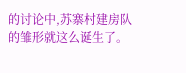的讨论中,苏寨村建房队的雏形就这么诞生了。